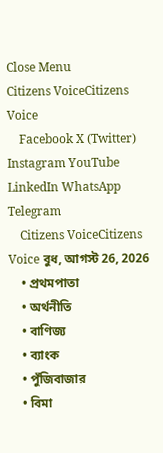Close Menu
Citizens VoiceCitizens Voice
    Facebook X (Twitter) Instagram YouTube LinkedIn WhatsApp Telegram
    Citizens VoiceCitizens Voice বুধ, আগস্ট 26, 2026
    • প্রথমপাতা
    • অর্থনীতি
    • বাণিজ্য
    • ব্যাংক
    • পুঁজিবাজার
    • বিমা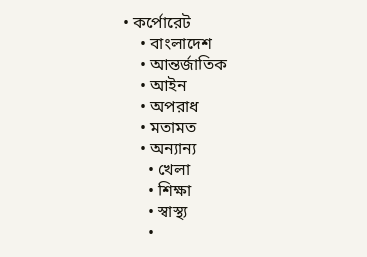• কর্পোরেট
    • বাংলাদেশ
    • আন্তর্জাতিক
    • আইন
    • অপরাধ
    • মতামত
    • অন্যান্য
      • খেলা
      • শিক্ষা
      • স্বাস্থ্য
      •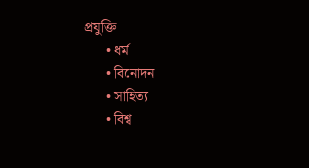প্রযুক্তি
      • ধর্ম
      • বিনোদন
      • সাহিত্য
      • বিশ্ব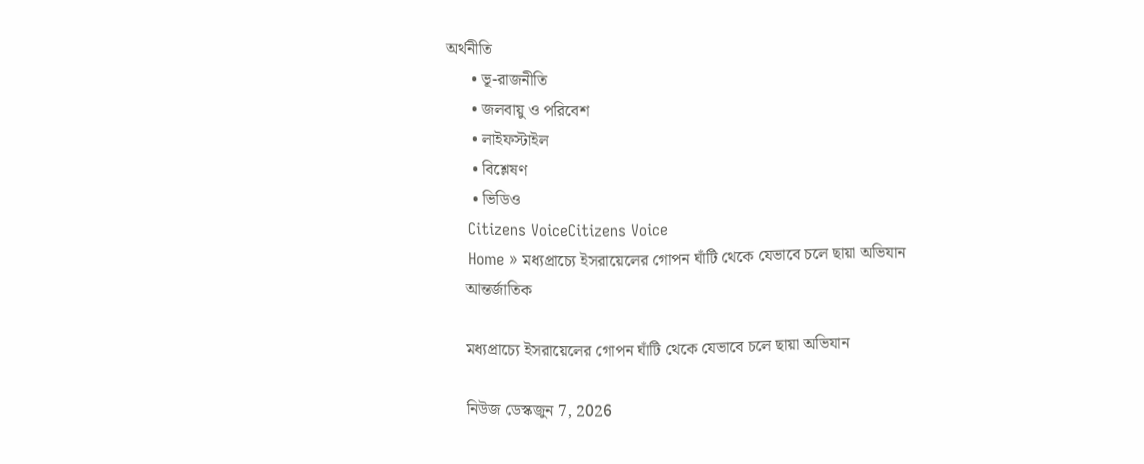অর্থনীতি
      • ভূ-রাজনীতি
      • জলবায়ু ও পরিবেশ
      • লাইফস্টাইল
      • বিশ্লেষণ
      • ভিডিও
    Citizens VoiceCitizens Voice
    Home » মধ্যপ্রাচ্যে ইসরায়েলের গোপন ঘাঁটি থেকে যেভাবে চলে ছায়া অভিযান
    আন্তর্জাতিক

    মধ্যপ্রাচ্যে ইসরায়েলের গোপন ঘাঁটি থেকে যেভাবে চলে ছায়া অভিযান

    নিউজ ডেস্কজুন 7, 2026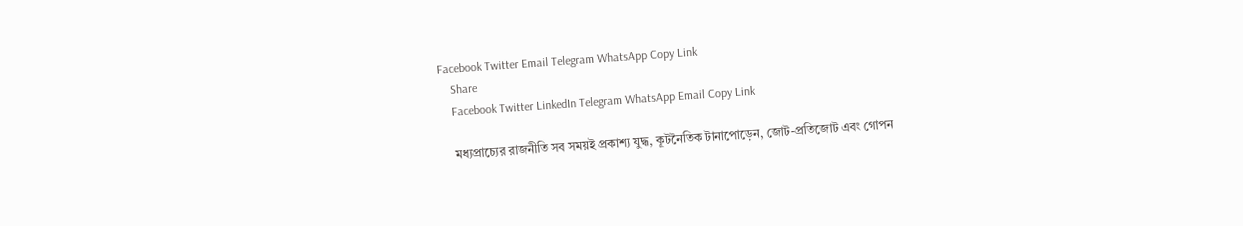Facebook Twitter Email Telegram WhatsApp Copy Link
    Share
    Facebook Twitter LinkedIn Telegram WhatsApp Email Copy Link

    মধ্যপ্রাচ্যের রাজনীতি সব সময়ই প্রকাশ্য যুদ্ধ, কূটনৈতিক টানাপোড়েন, জোট-প্রতিজোট এবং গোপন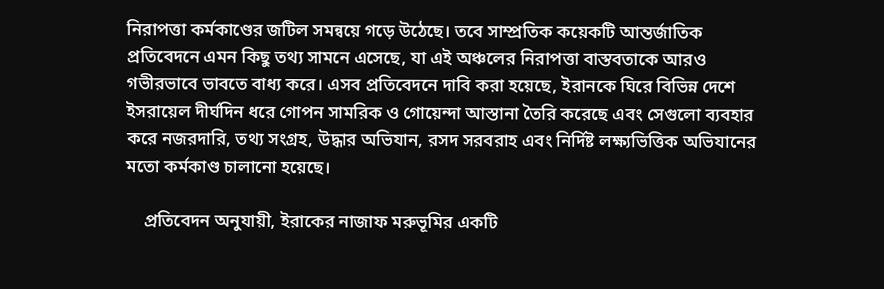নিরাপত্তা কর্মকাণ্ডের জটিল সমন্বয়ে গড়ে উঠেছে। তবে সাম্প্রতিক কয়েকটি আন্তর্জাতিক প্রতিবেদনে এমন কিছু তথ্য সামনে এসেছে, যা এই অঞ্চলের নিরাপত্তা বাস্তবতাকে আরও গভীরভাবে ভাবতে বাধ্য করে। এসব প্রতিবেদনে দাবি করা হয়েছে, ইরানকে ঘিরে বিভিন্ন দেশে ইসরায়েল দীর্ঘদিন ধরে গোপন সামরিক ও গোয়েন্দা আস্তানা তৈরি করেছে এবং সেগুলো ব্যবহার করে নজরদারি, তথ্য সংগ্রহ, উদ্ধার অভিযান, রসদ সরবরাহ এবং নির্দিষ্ট লক্ষ্যভিত্তিক অভিযানের মতো কর্মকাণ্ড চালানো হয়েছে।

    প্রতিবেদন অনুযায়ী, ইরাকের নাজাফ মরুভূমির একটি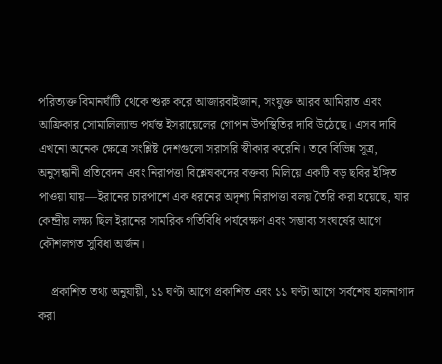পরিত্যক্ত বিমানঘাঁটি থেকে শুরু করে আজারবাইজান, সংযুক্ত আরব আমিরাত এবং আফ্রিকার সোমালিল্যান্ড পর্যন্ত ইসরায়েলের গোপন উপস্থিতির দাবি উঠেছে। এসব দাবি এখনো অনেক ক্ষেত্রে সংশ্লিষ্ট দেশগুলো সরাসরি স্বীকার করেনি। তবে বিভিন্ন সূত্র, অনুসন্ধানী প্রতিবেদন এবং নিরাপত্তা বিশ্লেষকদের বক্তব্য মিলিয়ে একটি বড় ছবির ইঙ্গিত পাওয়া যায়—ইরানের চারপাশে এক ধরনের অদৃশ্য নিরাপত্তা বলয় তৈরি করা হয়েছে, যার কেন্দ্রীয় লক্ষ্য ছিল ইরানের সামরিক গতিবিধি পর্যবেক্ষণ এবং সম্ভাব্য সংঘর্ষের আগে কৌশলগত সুবিধা অর্জন।

    প্রকাশিত তথ্য অনুযায়ী, ১১ ঘণ্টা আগে প্রকাশিত এবং ১১ ঘণ্টা আগে সর্বশেষ হালনাগাদ করা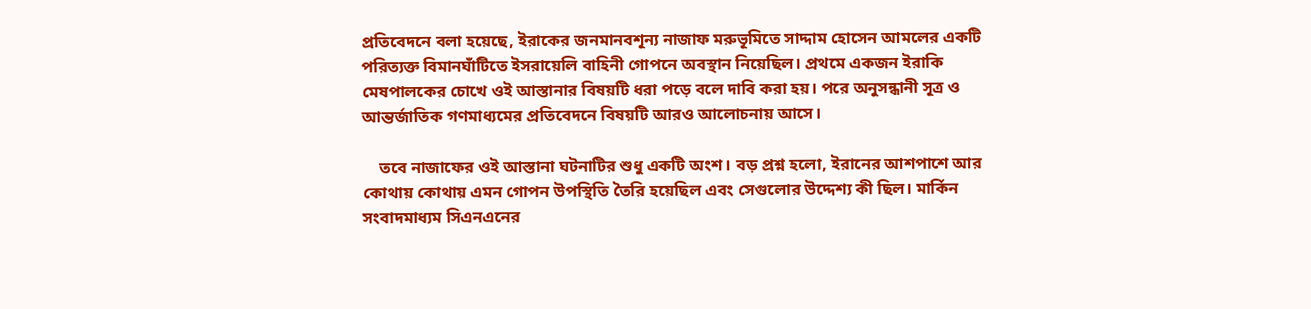প্রতিবেদনে বলা হয়েছে, ইরাকের জনমানবশূন্য নাজাফ মরুভূমিতে সাদ্দাম হোসেন আমলের একটি পরিত্যক্ত বিমানঘাঁটিতে ইসরায়েলি বাহিনী গোপনে অবস্থান নিয়েছিল। প্রথমে একজন ইরাকি মেষপালকের চোখে ওই আস্তানার বিষয়টি ধরা পড়ে বলে দাবি করা হয়। পরে অনুসন্ধানী সূত্র ও আন্তর্জাতিক গণমাধ্যমের প্রতিবেদনে বিষয়টি আরও আলোচনায় আসে।

    তবে নাজাফের ওই আস্তানা ঘটনাটির শুধু একটি অংশ। বড় প্রশ্ন হলো, ইরানের আশপাশে আর কোথায় কোথায় এমন গোপন উপস্থিতি তৈরি হয়েছিল এবং সেগুলোর উদ্দেশ্য কী ছিল। মার্কিন সংবাদমাধ্যম সিএনএনের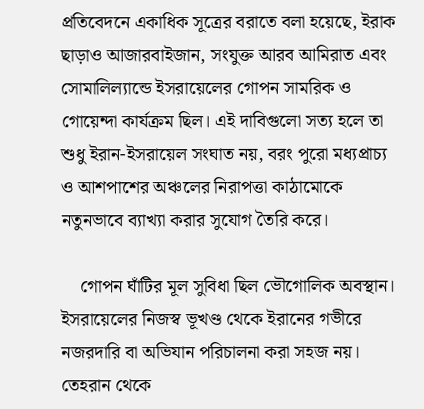প্রতিবেদনে একাধিক সূত্রের বরাতে বলা হয়েছে, ইরাক ছাড়াও আজারবাইজান, সংযুক্ত আরব আমিরাত এবং সোমালিল্যান্ডে ইসরায়েলের গোপন সামরিক ও গোয়েন্দা কার্যক্রম ছিল। এই দাবিগুলো সত্য হলে তা শুধু ইরান-ইসরায়েল সংঘাত নয়, বরং পুরো মধ্যপ্রাচ্য ও আশপাশের অঞ্চলের নিরাপত্তা কাঠামোকে নতুনভাবে ব্যাখ্যা করার সুযোগ তৈরি করে।

    গোপন ঘাঁটির মূল সুবিধা ছিল ভৌগোলিক অবস্থান। ইসরায়েলের নিজস্ব ভূখণ্ড থেকে ইরানের গভীরে নজরদারি বা অভিযান পরিচালনা করা সহজ নয়। তেহরান থেকে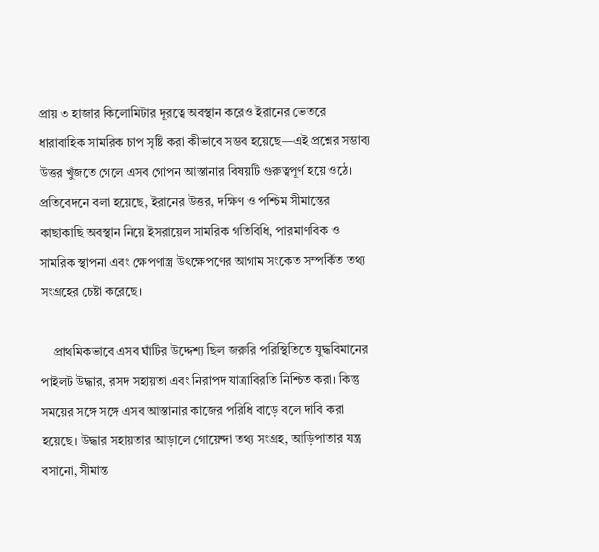প্রায় ৩ হাজার কিলোমিটার দূরত্বে অবস্থান করেও ইরানের ভেতরে ধারাবাহিক সামরিক চাপ সৃষ্টি করা কীভাবে সম্ভব হয়েছে—এই প্রশ্নের সম্ভাব্য উত্তর খুঁজতে গেলে এসব গোপন আস্তানার বিষয়টি গুরুত্বপূর্ণ হয়ে ওঠে। প্রতিবেদনে বলা হয়েছে, ইরানের উত্তর, দক্ষিণ ও পশ্চিম সীমান্তের কাছাকাছি অবস্থান নিয়ে ইসরায়েল সামরিক গতিবিধি, পারমাণবিক ও সামরিক স্থাপনা এবং ক্ষেপণাস্ত্র উৎক্ষেপণের আগাম সংকেত সম্পর্কিত তথ্য সংগ্রহের চেষ্টা করেছে।

    প্রাথমিকভাবে এসব ঘাঁটির উদ্দেশ্য ছিল জরুরি পরিস্থিতিতে যুদ্ধবিমানের পাইলট উদ্ধার, রসদ সহায়তা এবং নিরাপদ যাত্রাবিরতি নিশ্চিত করা। কিন্তু সময়ের সঙ্গে সঙ্গে এসব আস্তানার কাজের পরিধি বাড়ে বলে দাবি করা হয়েছে। উদ্ধার সহায়তার আড়ালে গোয়েন্দা তথ্য সংগ্রহ, আড়িপাতার যন্ত্র বসানো, সীমান্ত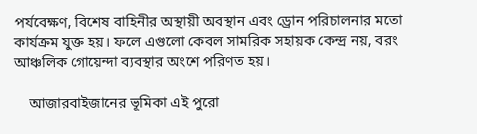পর্যবেক্ষণ, বিশেষ বাহিনীর অস্থায়ী অবস্থান এবং ড্রোন পরিচালনার মতো কার্যক্রম যুক্ত হয়। ফলে এগুলো কেবল সামরিক সহায়ক কেন্দ্র নয়, বরং আঞ্চলিক গোয়েন্দা ব্যবস্থার অংশে পরিণত হয়।

    আজারবাইজানের ভূমিকা এই পুরো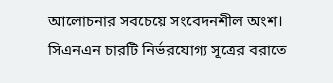আলোচনার সবচেয়ে সংবেদনশীল অংশ। সিএনএন চারটি নির্ভরযোগ্য সূত্রের বরাতে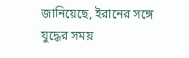জানিয়েছে, ইরানের সঙ্গে যুদ্ধের সময়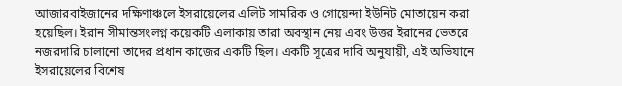আজারবাইজানের দক্ষিণাঞ্চলে ইসরায়েলের এলিট সামরিক ও গোয়েন্দা ইউনিট মোতায়েন করা হয়েছিল। ইরান সীমান্তসংলগ্ন কয়েকটি এলাকায় তারা অবস্থান নেয় এবং উত্তর ইরানের ভেতরে নজরদারি চালানো তাদের প্রধান কাজের একটি ছিল। একটি সূত্রের দাবি অনুযায়ী, এই অভিযানে ইসরায়েলের বিশেষ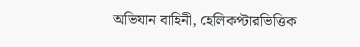অভিযান বাহিনী, হেলিকপ্টারভিত্তিক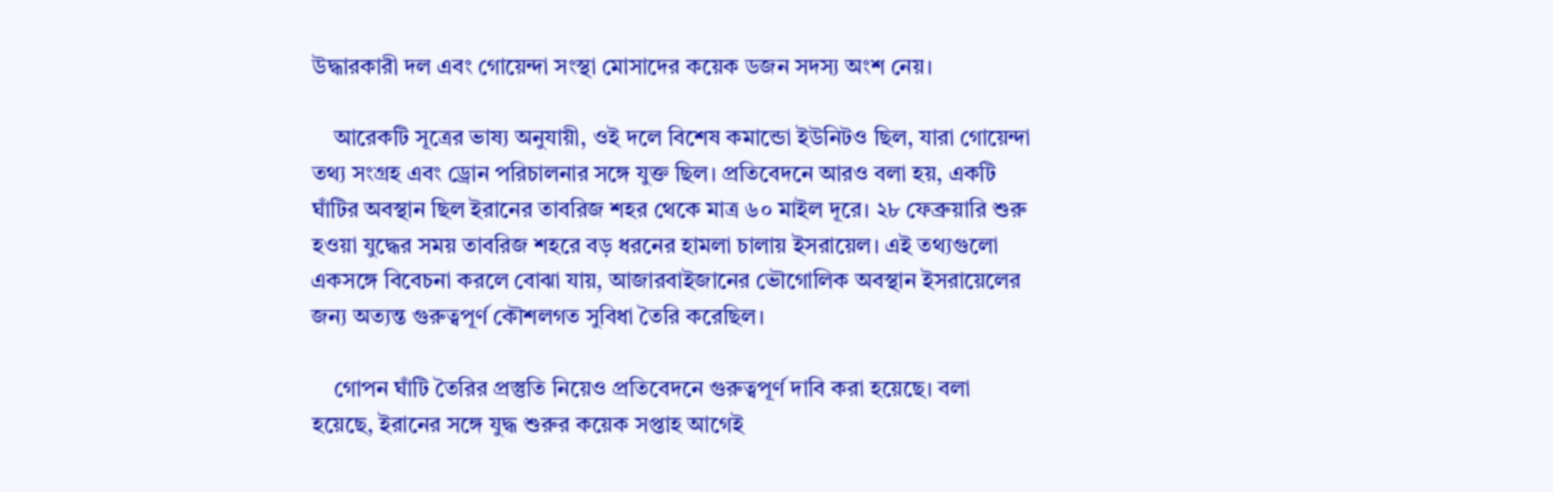উদ্ধারকারী দল এবং গোয়েন্দা সংস্থা মোসাদের কয়েক ডজন সদস্য অংশ নেয়।

    আরেকটি সূত্রের ভাষ্য অনুযায়ী, ওই দলে বিশেষ কমান্ডো ইউনিটও ছিল, যারা গোয়েন্দা তথ্য সংগ্রহ এবং ড্রোন পরিচালনার সঙ্গে যুক্ত ছিল। প্রতিবেদনে আরও বলা হয়, একটি ঘাঁটির অবস্থান ছিল ইরানের তাবরিজ শহর থেকে মাত্র ৬০ মাইল দূরে। ২৮ ফেব্রুয়ারি শুরু হওয়া যুদ্ধের সময় তাবরিজ শহরে বড় ধরনের হামলা চালায় ইসরায়েল। এই তথ্যগুলো একসঙ্গে বিবেচনা করলে বোঝা যায়, আজারবাইজানের ভৌগোলিক অবস্থান ইসরায়েলের জন্য অত্যন্ত গুরুত্বপূর্ণ কৌশলগত সুবিধা তৈরি করেছিল।

    গোপন ঘাঁটি তৈরির প্রস্তুতি নিয়েও প্রতিবেদনে গুরুত্বপূর্ণ দাবি করা হয়েছে। বলা হয়েছে, ইরানের সঙ্গে যুদ্ধ শুরুর কয়েক সপ্তাহ আগেই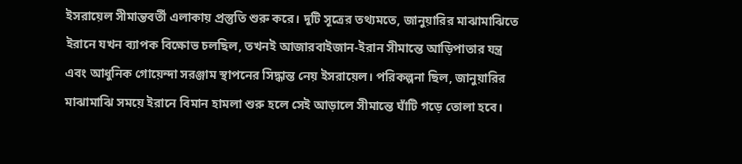ইসরায়েল সীমান্তবর্তী এলাকায় প্রস্তুতি শুরু করে। দুটি সূত্রের তথ্যমতে, জানুয়ারির মাঝামাঝিতে ইরানে যখন ব্যাপক বিক্ষোভ চলছিল, তখনই আজারবাইজান-ইরান সীমান্তে আড়িপাতার যন্ত্র এবং আধুনিক গোয়েন্দা সরঞ্জাম স্থাপনের সিদ্ধান্ত নেয় ইসরায়েল। পরিকল্পনা ছিল, জানুয়ারির মাঝামাঝি সময়ে ইরানে বিমান হামলা শুরু হলে সেই আড়ালে সীমান্তে ঘাঁটি গড়ে তোলা হবে।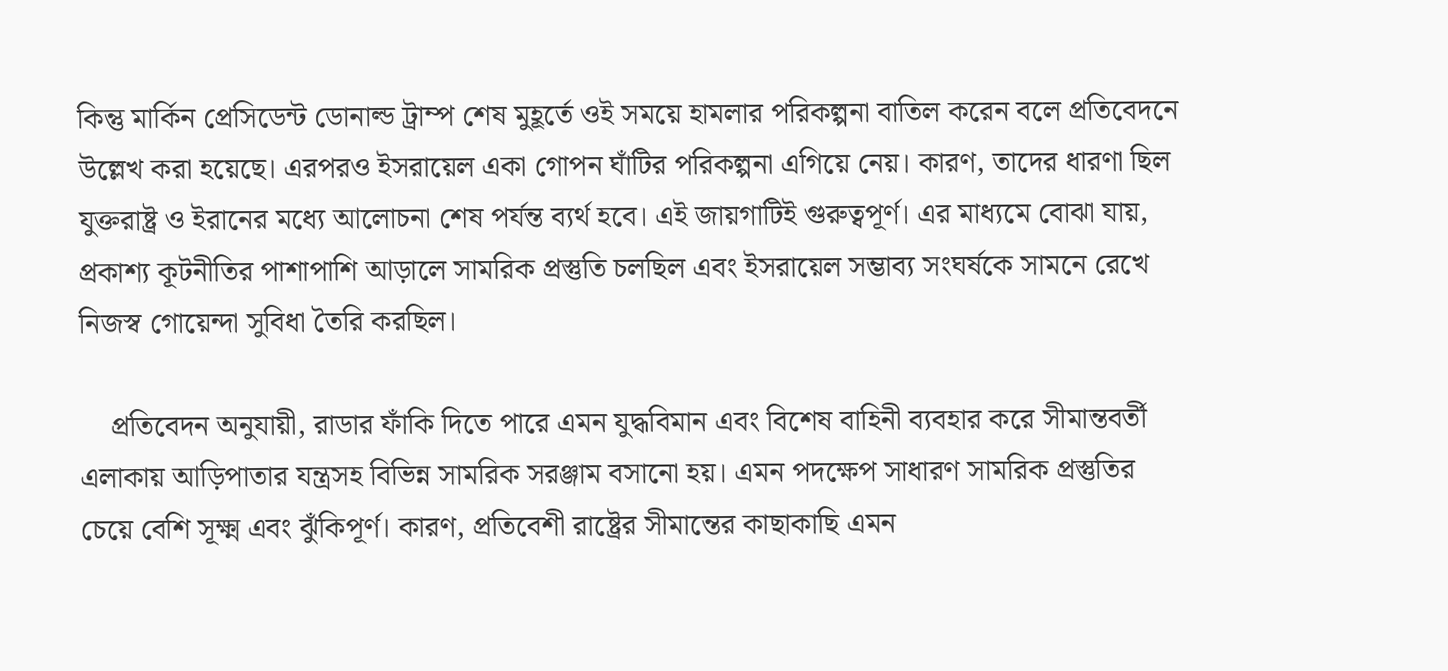কিন্তু মার্কিন প্রেসিডেন্ট ডোনাল্ড ট্রাম্প শেষ মুহূর্তে ওই সময়ে হামলার পরিকল্পনা বাতিল করেন বলে প্রতিবেদনে উল্লেখ করা হয়েছে। এরপরও ইসরায়েল একা গোপন ঘাঁটির পরিকল্পনা এগিয়ে নেয়। কারণ, তাদের ধারণা ছিল যুক্তরাষ্ট্র ও ইরানের মধ্যে আলোচনা শেষ পর্যন্ত ব্যর্থ হবে। এই জায়গাটিই গুরুত্বপূর্ণ। এর মাধ্যমে বোঝা যায়, প্রকাশ্য কূটনীতির পাশাপাশি আড়ালে সামরিক প্রস্তুতি চলছিল এবং ইসরায়েল সম্ভাব্য সংঘর্ষকে সামনে রেখে নিজস্ব গোয়েন্দা সুবিধা তৈরি করছিল।

    প্রতিবেদন অনুযায়ী, রাডার ফাঁকি দিতে পারে এমন যুদ্ধবিমান এবং বিশেষ বাহিনী ব্যবহার করে সীমান্তবর্তী এলাকায় আড়িপাতার যন্ত্রসহ বিভিন্ন সামরিক সরঞ্জাম বসানো হয়। এমন পদক্ষেপ সাধারণ সামরিক প্রস্তুতির চেয়ে বেশি সূক্ষ্ম এবং ঝুঁকিপূর্ণ। কারণ, প্রতিবেশী রাষ্ট্রের সীমান্তের কাছাকাছি এমন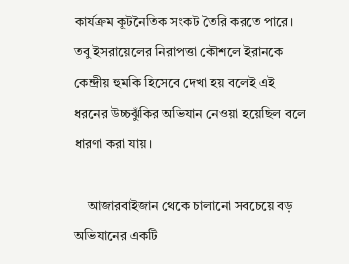কার্যক্রম কূটনৈতিক সংকট তৈরি করতে পারে। তবু ইসরায়েলের নিরাপত্তা কৌশলে ইরানকে কেন্দ্রীয় হুমকি হিসেবে দেখা হয় বলেই এই ধরনের উচ্চঝুঁকির অভিযান নেওয়া হয়েছিল বলে ধারণা করা যায়।

    আজারবাইজান থেকে চালানো সবচেয়ে বড় অভিযানের একটি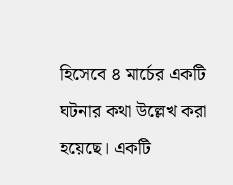হিসেবে ৪ মার্চের একটি ঘটনার কথা উল্লেখ করা হয়েছে। একটি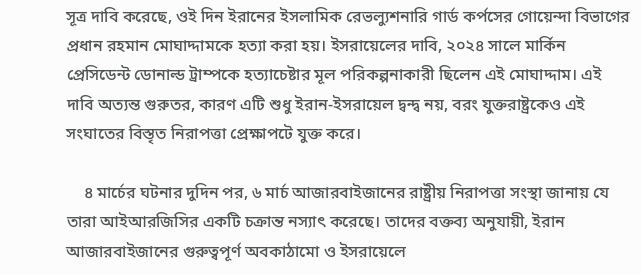সূত্র দাবি করেছে, ওই দিন ইরানের ইসলামিক রেভল্যুশনারি গার্ড কর্পসের গোয়েন্দা বিভাগের প্রধান রহমান মোঘাদ্দামকে হত্যা করা হয়। ইসরায়েলের দাবি, ২০২৪ সালে মার্কিন প্রেসিডেন্ট ডোনাল্ড ট্রাম্পকে হত্যাচেষ্টার মূল পরিকল্পনাকারী ছিলেন এই মোঘাদ্দাম। এই দাবি অত্যন্ত গুরুতর, কারণ এটি শুধু ইরান-ইসরায়েল দ্বন্দ্ব নয়, বরং যুক্তরাষ্ট্রকেও এই সংঘাতের বিস্তৃত নিরাপত্তা প্রেক্ষাপটে যুক্ত করে।

    ৪ মার্চের ঘটনার দুদিন পর, ৬ মার্চ আজারবাইজানের রাষ্ট্রীয় নিরাপত্তা সংস্থা জানায় যে তারা আইআরজিসির একটি চক্রান্ত নস্যাৎ করেছে। তাদের বক্তব্য অনুযায়ী, ইরান আজারবাইজানের গুরুত্বপূর্ণ অবকাঠামো ও ইসরায়েলে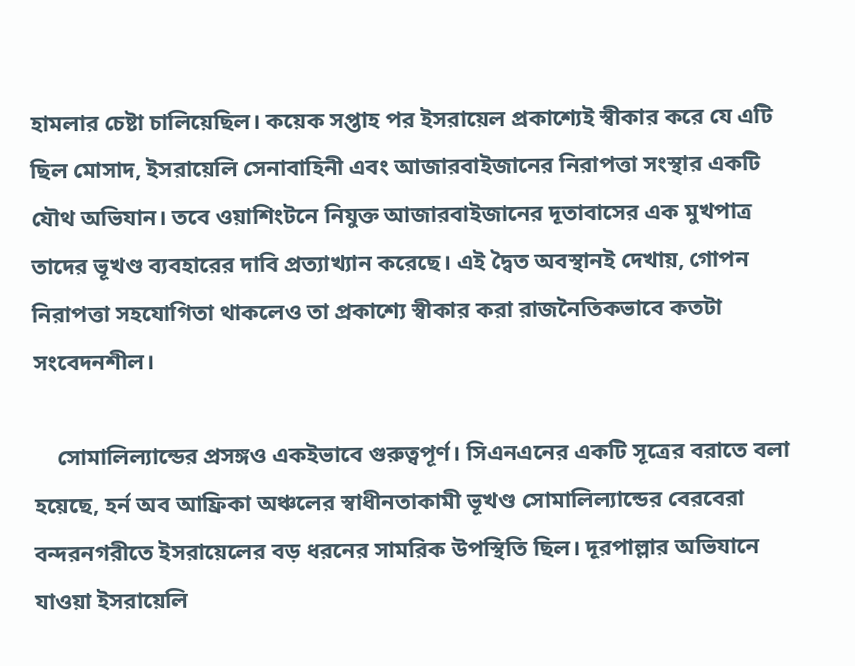হামলার চেষ্টা চালিয়েছিল। কয়েক সপ্তাহ পর ইসরায়েল প্রকাশ্যেই স্বীকার করে যে এটি ছিল মোসাদ, ইসরায়েলি সেনাবাহিনী এবং আজারবাইজানের নিরাপত্তা সংস্থার একটি যৌথ অভিযান। তবে ওয়াশিংটনে নিযুক্ত আজারবাইজানের দূতাবাসের এক মুখপাত্র তাদের ভূখণ্ড ব্যবহারের দাবি প্রত্যাখ্যান করেছে। এই দ্বৈত অবস্থানই দেখায়, গোপন নিরাপত্তা সহযোগিতা থাকলেও তা প্রকাশ্যে স্বীকার করা রাজনৈতিকভাবে কতটা সংবেদনশীল।

    সোমালিল্যান্ডের প্রসঙ্গও একইভাবে গুরুত্বপূর্ণ। সিএনএনের একটি সূত্রের বরাতে বলা হয়েছে, হর্ন অব আফ্রিকা অঞ্চলের স্বাধীনতাকামী ভূখণ্ড সোমালিল্যান্ডের বেরবেরা বন্দরনগরীতে ইসরায়েলের বড় ধরনের সামরিক উপস্থিতি ছিল। দূরপাল্লার অভিযানে যাওয়া ইসরায়েলি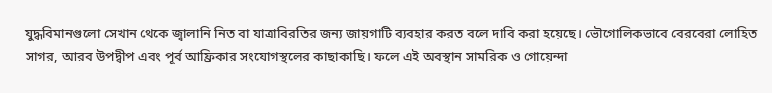যুদ্ধবিমানগুলো সেখান থেকে জ্বালানি নিত বা যাত্রাবিরতির জন্য জায়গাটি ব্যবহার করত বলে দাবি করা হয়েছে। ভৌগোলিকভাবে বেরবেরা লোহিত সাগর, আরব উপদ্বীপ এবং পূর্ব আফ্রিকার সংযোগস্থলের কাছাকাছি। ফলে এই অবস্থান সামরিক ও গোয়েন্দা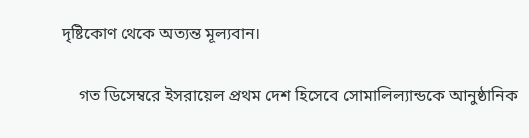দৃষ্টিকোণ থেকে অত্যন্ত মূল্যবান।

    গত ডিসেম্বরে ইসরায়েল প্রথম দেশ হিসেবে সোমালিল্যান্ডকে আনুষ্ঠানিক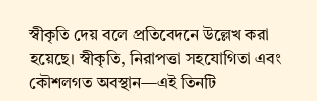স্বীকৃতি দেয় বলে প্রতিবেদনে উল্লেখ করা হয়েছে। স্বীকৃতি, নিরাপত্তা সহযোগিতা এবং কৌশলগত অবস্থান—এই তিনটি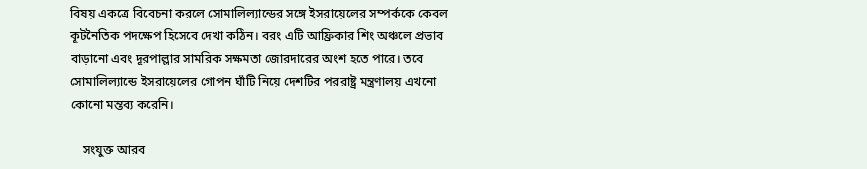বিষয় একত্রে বিবেচনা করলে সোমালিল্যান্ডের সঙ্গে ইসরায়েলের সম্পর্ককে কেবল কূটনৈতিক পদক্ষেপ হিসেবে দেখা কঠিন। বরং এটি আফ্রিকার শিং অঞ্চলে প্রভাব বাড়ানো এবং দূরপাল্লার সামরিক সক্ষমতা জোরদারের অংশ হতে পারে। তবে সোমালিল্যান্ডে ইসরায়েলের গোপন ঘাঁটি নিয়ে দেশটির পররাষ্ট্র মন্ত্রণালয় এখনো কোনো মন্তব্য করেনি।

    সংযুক্ত আরব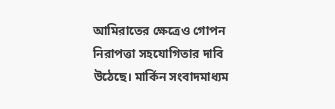আমিরাতের ক্ষেত্রেও গোপন নিরাপত্তা সহযোগিতার দাবি উঠেছে। মার্কিন সংবাদমাধ্যম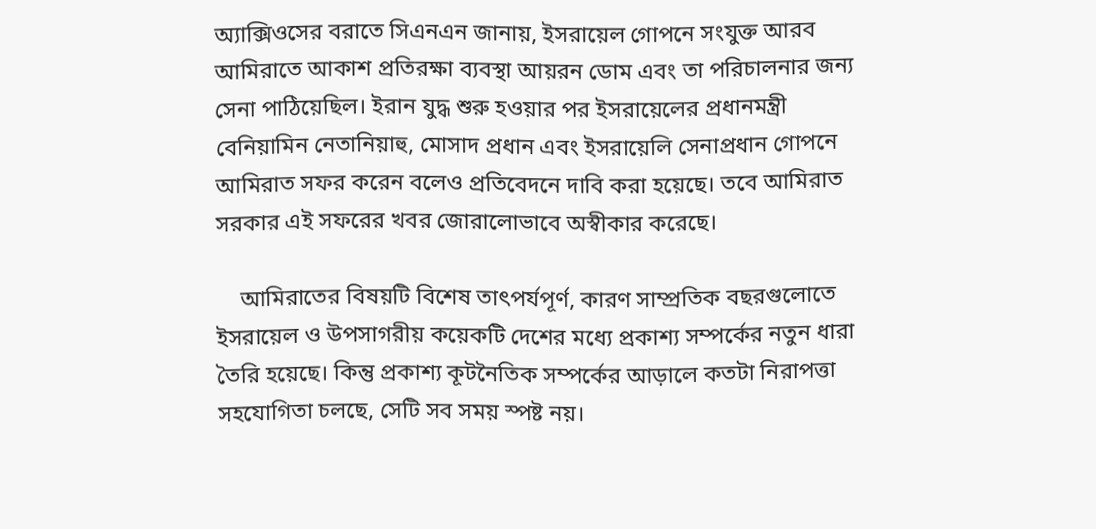অ্যাক্সিওসের বরাতে সিএনএন জানায়, ইসরায়েল গোপনে সংযুক্ত আরব আমিরাতে আকাশ প্রতিরক্ষা ব্যবস্থা আয়রন ডোম এবং তা পরিচালনার জন্য সেনা পাঠিয়েছিল। ইরান যুদ্ধ শুরু হওয়ার পর ইসরায়েলের প্রধানমন্ত্রী বেনিয়ামিন নেতানিয়াহু, মোসাদ প্রধান এবং ইসরায়েলি সেনাপ্রধান গোপনে আমিরাত সফর করেন বলেও প্রতিবেদনে দাবি করা হয়েছে। তবে আমিরাত সরকার এই সফরের খবর জোরালোভাবে অস্বীকার করেছে।

    আমিরাতের বিষয়টি বিশেষ তাৎপর্যপূর্ণ, কারণ সাম্প্রতিক বছরগুলোতে ইসরায়েল ও উপসাগরীয় কয়েকটি দেশের মধ্যে প্রকাশ্য সম্পর্কের নতুন ধারা তৈরি হয়েছে। কিন্তু প্রকাশ্য কূটনৈতিক সম্পর্কের আড়ালে কতটা নিরাপত্তা সহযোগিতা চলছে, সেটি সব সময় স্পষ্ট নয়।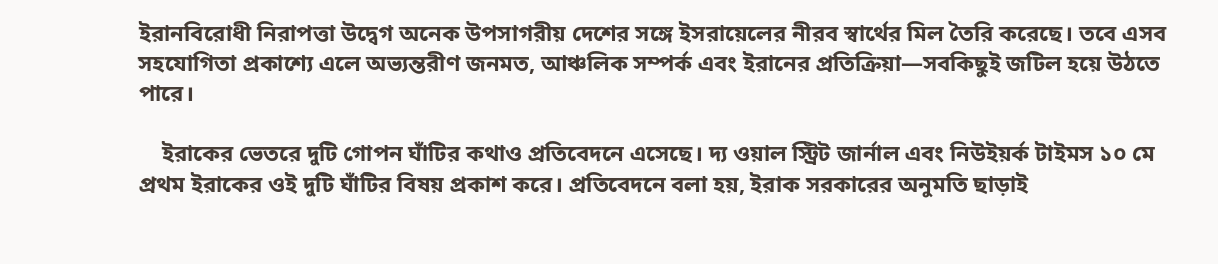ইরানবিরোধী নিরাপত্তা উদ্বেগ অনেক উপসাগরীয় দেশের সঙ্গে ইসরায়েলের নীরব স্বার্থের মিল তৈরি করেছে। তবে এসব সহযোগিতা প্রকাশ্যে এলে অভ্যন্তরীণ জনমত, আঞ্চলিক সম্পর্ক এবং ইরানের প্রতিক্রিয়া—সবকিছুই জটিল হয়ে উঠতে পারে।

    ইরাকের ভেতরে দুটি গোপন ঘাঁটির কথাও প্রতিবেদনে এসেছে। দ্য ওয়াল স্ট্রিট জার্নাল এবং নিউইয়র্ক টাইমস ১০ মে প্রথম ইরাকের ওই দুটি ঘাঁটির বিষয় প্রকাশ করে। প্রতিবেদনে বলা হয়, ইরাক সরকারের অনুমতি ছাড়াই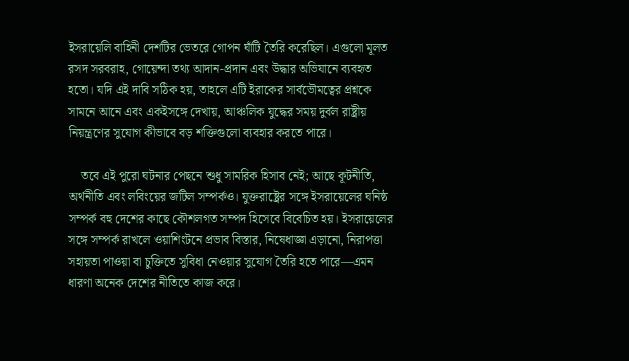ইসরায়েলি বাহিনী দেশটির ভেতরে গোপন ঘাঁটি তৈরি করেছিল। এগুলো মূলত রসদ সরবরাহ, গোয়েন্দা তথ্য আদান-প্রদান এবং উদ্ধার অভিযানে ব্যবহৃত হতো। যদি এই দাবি সঠিক হয়, তাহলে এটি ইরাকের সার্বভৌমত্বের প্রশ্নকে সামনে আনে এবং একইসঙ্গে দেখায়, আঞ্চলিক যুদ্ধের সময় দুর্বল রাষ্ট্রীয় নিয়ন্ত্রণের সুযোগ কীভাবে বড় শক্তিগুলো ব্যবহার করতে পারে।

    তবে এই পুরো ঘটনার পেছনে শুধু সামরিক হিসাব নেই; আছে কূটনীতি, অর্থনীতি এবং লবিংয়ের জটিল সম্পর্কও। যুক্তরাষ্ট্রের সঙ্গে ইসরায়েলের ঘনিষ্ঠ সম্পর্ক বহু দেশের কাছে কৌশলগত সম্পদ হিসেবে বিবেচিত হয়। ইসরায়েলের সঙ্গে সম্পর্ক রাখলে ওয়াশিংটনে প্রভাব বিস্তার, নিষেধাজ্ঞা এড়ানো, নিরাপত্তা সহায়তা পাওয়া বা চুক্তিতে সুবিধা নেওয়ার সুযোগ তৈরি হতে পারে—এমন ধারণা অনেক দেশের নীতিতে কাজ করে।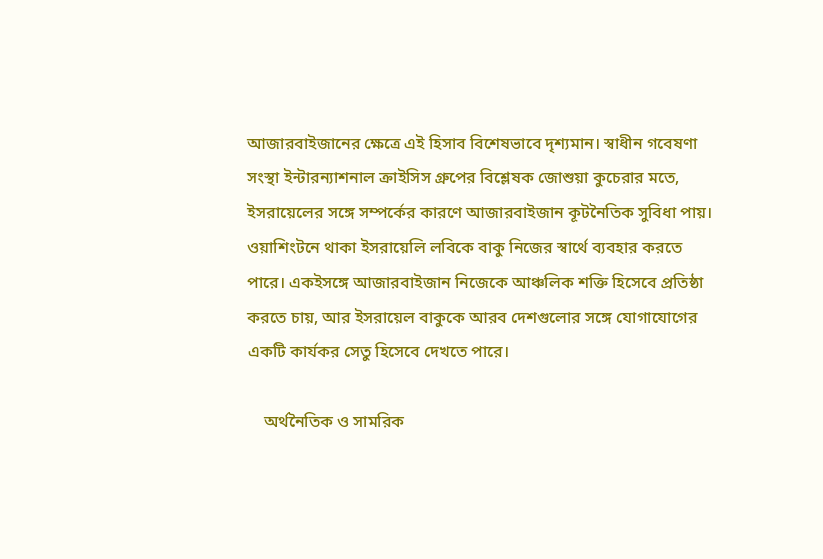আজারবাইজানের ক্ষেত্রে এই হিসাব বিশেষভাবে দৃশ্যমান। স্বাধীন গবেষণা সংস্থা ইন্টারন্যাশনাল ক্রাইসিস গ্রুপের বিশ্লেষক জোশুয়া কুচেরার মতে, ইসরায়েলের সঙ্গে সম্পর্কের কারণে আজারবাইজান কূটনৈতিক সুবিধা পায়। ওয়াশিংটনে থাকা ইসরায়েলি লবিকে বাকু নিজের স্বার্থে ব্যবহার করতে পারে। একইসঙ্গে আজারবাইজান নিজেকে আঞ্চলিক শক্তি হিসেবে প্রতিষ্ঠা করতে চায়, আর ইসরায়েল বাকুকে আরব দেশগুলোর সঙ্গে যোগাযোগের একটি কার্যকর সেতু হিসেবে দেখতে পারে।

    অর্থনৈতিক ও সামরিক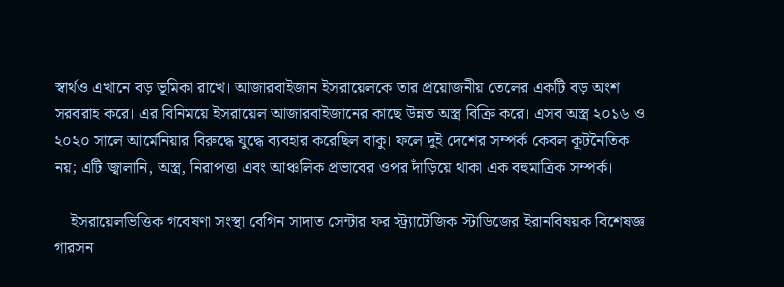স্বার্থও এখানে বড় ভূমিকা রাখে। আজারবাইজান ইসরায়েলকে তার প্রয়োজনীয় তেলের একটি বড় অংশ সরবরাহ করে। এর বিনিময়ে ইসরায়েল আজারবাইজানের কাছে উন্নত অস্ত্র বিক্রি করে। এসব অস্ত্র ২০১৬ ও ২০২০ সালে আর্মেনিয়ার বিরুদ্ধে যুদ্ধে ব্যবহার করেছিল বাকু। ফলে দুই দেশের সম্পর্ক কেবল কূটনৈতিক নয়; এটি জ্বালানি, অস্ত্র, নিরাপত্তা এবং আঞ্চলিক প্রভাবের ওপর দাঁড়িয়ে থাকা এক বহুমাত্রিক সম্পর্ক।

    ইসরায়েলভিত্তিক গবেষণা সংস্থা বেগিন সাদাত সেন্টার ফর স্ট্র্যাটেজিক স্টাডিজের ইরানবিষয়ক বিশেষজ্ঞ গারসন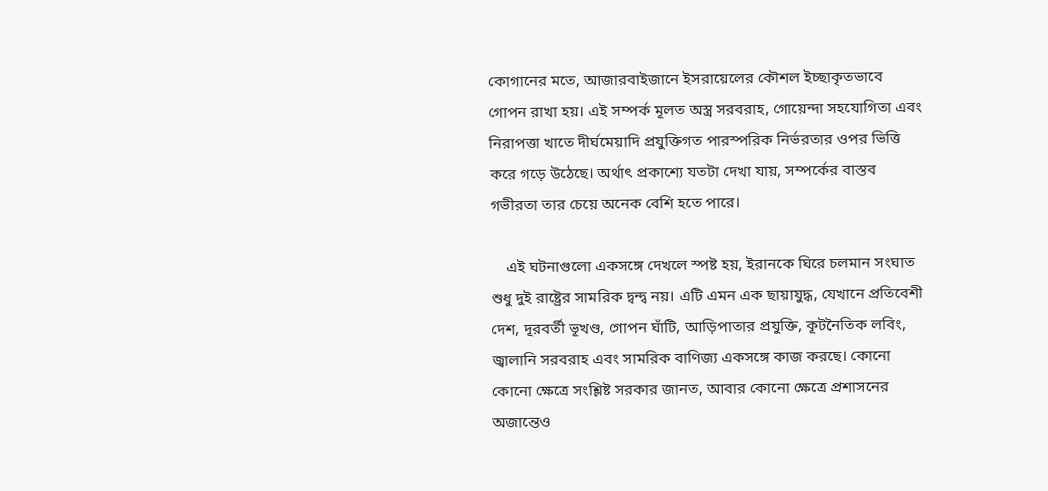কোগানের মতে, আজারবাইজানে ইসরায়েলের কৌশল ইচ্ছাকৃতভাবে গোপন রাখা হয়। এই সম্পর্ক মূলত অস্ত্র সরবরাহ, গোয়েন্দা সহযোগিতা এবং নিরাপত্তা খাতে দীর্ঘমেয়াদি প্রযুক্তিগত পারস্পরিক নির্ভরতার ওপর ভিত্তি করে গড়ে উঠেছে। অর্থাৎ প্রকাশ্যে যতটা দেখা যায়, সম্পর্কের বাস্তব গভীরতা তার চেয়ে অনেক বেশি হতে পারে।

    এই ঘটনাগুলো একসঙ্গে দেখলে স্পষ্ট হয়, ইরানকে ঘিরে চলমান সংঘাত শুধু দুই রাষ্ট্রের সামরিক দ্বন্দ্ব নয়। এটি এমন এক ছায়াযুদ্ধ, যেখানে প্রতিবেশী দেশ, দূরবর্তী ভূখণ্ড, গোপন ঘাঁটি, আড়িপাতার প্রযুক্তি, কূটনৈতিক লবিং, জ্বালানি সরবরাহ এবং সামরিক বাণিজ্য একসঙ্গে কাজ করছে। কোনো কোনো ক্ষেত্রে সংশ্লিষ্ট সরকার জানত, আবার কোনো ক্ষেত্রে প্রশাসনের অজান্তেও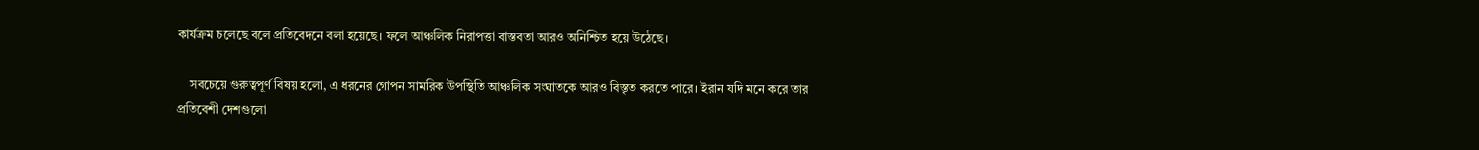কার্যক্রম চলেছে বলে প্রতিবেদনে বলা হয়েছে। ফলে আঞ্চলিক নিরাপত্তা বাস্তবতা আরও অনিশ্চিত হয়ে উঠেছে।

    সবচেয়ে গুরুত্বপূর্ণ বিষয় হলো, এ ধরনের গোপন সামরিক উপস্থিতি আঞ্চলিক সংঘাতকে আরও বিস্তৃত করতে পারে। ইরান যদি মনে করে তার প্রতিবেশী দেশগুলো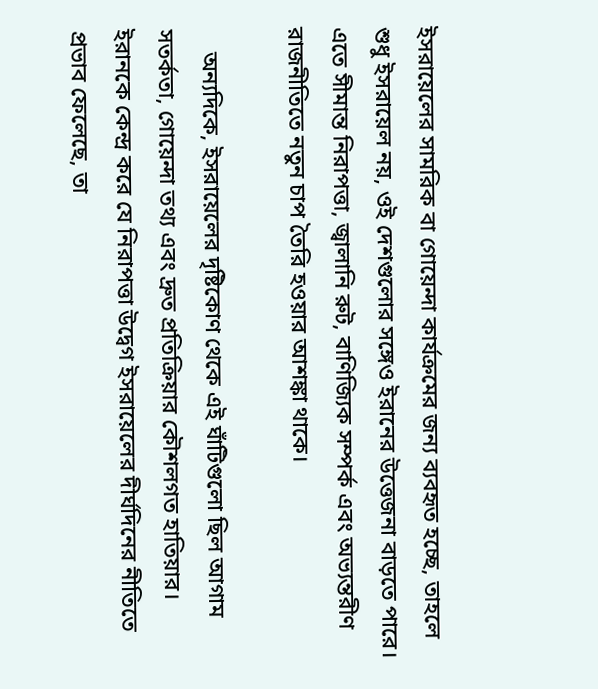ইসরায়েলের সামরিক বা গোয়েন্দা কার্যক্রমের জন্য ব্যবহৃত হচ্ছে, তাহলে শুধু ইসরায়েল নয়, ওই দেশগুলোর সঙ্গেও ইরানের উত্তেজনা বাড়তে পারে। এতে সীমান্ত নিরাপত্তা, জ্বালানি রুট, বাণিজ্যিক সম্পর্ক এবং অভ্যন্তরীণ রাজনীতিতে নতুন চাপ তৈরি হওয়ার আশঙ্কা থাকে।

    অন্যদিকে, ইসরায়েলের দৃষ্টিকোণ থেকে এই ঘাঁটিগুলো ছিল আগাম সতর্কতা, গোয়েন্দা তথ্য এবং দ্রুত প্রতিক্রিয়ার কৌশলগত হাতিয়ার। ইরানকে কেন্দ্র করে যে নিরাপত্তা উদ্বেগ ইসরায়েলের দীর্ঘদিনের নীতিতে প্রভাব ফেলেছে, তা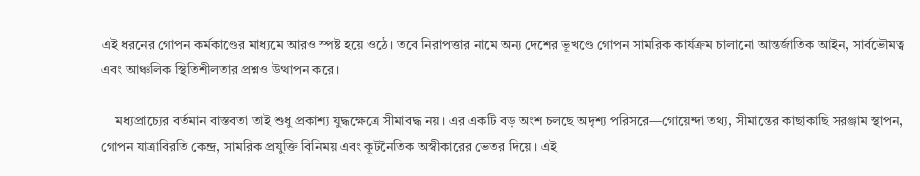এই ধরনের গোপন কর্মকাণ্ডের মাধ্যমে আরও স্পষ্ট হয়ে ওঠে। তবে নিরাপত্তার নামে অন্য দেশের ভূখণ্ডে গোপন সামরিক কার্যক্রম চালানো আন্তর্জাতিক আইন, সার্বভৌমত্ব এবং আঞ্চলিক স্থিতিশীলতার প্রশ্নও উত্থাপন করে।

    মধ্যপ্রাচ্যের বর্তমান বাস্তবতা তাই শুধু প্রকাশ্য যুদ্ধক্ষেত্রে সীমাবদ্ধ নয়। এর একটি বড় অংশ চলছে অদৃশ্য পরিসরে—গোয়েন্দা তথ্য, সীমান্তের কাছাকাছি সরঞ্জাম স্থাপন, গোপন যাত্রাবিরতি কেন্দ্র, সামরিক প্রযুক্তি বিনিময় এবং কূটনৈতিক অস্বীকারের ভেতর দিয়ে। এই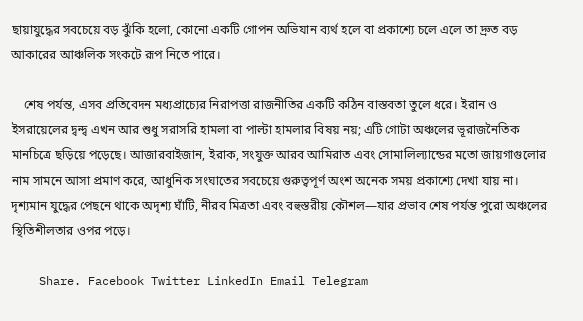ছায়াযুদ্ধের সবচেয়ে বড় ঝুঁকি হলো, কোনো একটি গোপন অভিযান ব্যর্থ হলে বা প্রকাশ্যে চলে এলে তা দ্রুত বড় আকারের আঞ্চলিক সংকটে রূপ নিতে পারে।

    শেষ পর্যন্ত, এসব প্রতিবেদন মধ্যপ্রাচ্যের নিরাপত্তা রাজনীতির একটি কঠিন বাস্তবতা তুলে ধরে। ইরান ও ইসরায়েলের দ্বন্দ্ব এখন আর শুধু সরাসরি হামলা বা পাল্টা হামলার বিষয় নয়; এটি গোটা অঞ্চলের ভূরাজনৈতিক মানচিত্রে ছড়িয়ে পড়েছে। আজারবাইজান, ইরাক, সংযুক্ত আরব আমিরাত এবং সোমালিল্যান্ডের মতো জায়গাগুলোর নাম সামনে আসা প্রমাণ করে, আধুনিক সংঘাতের সবচেয়ে গুরুত্বপূর্ণ অংশ অনেক সময় প্রকাশ্যে দেখা যায় না। দৃশ্যমান যুদ্ধের পেছনে থাকে অদৃশ্য ঘাঁটি, নীরব মিত্রতা এবং বহুস্তরীয় কৌশল—যার প্রভাব শেষ পর্যন্ত পুরো অঞ্চলের স্থিতিশীলতার ওপর পড়ে।

    Share. Facebook Twitter LinkedIn Email Telegram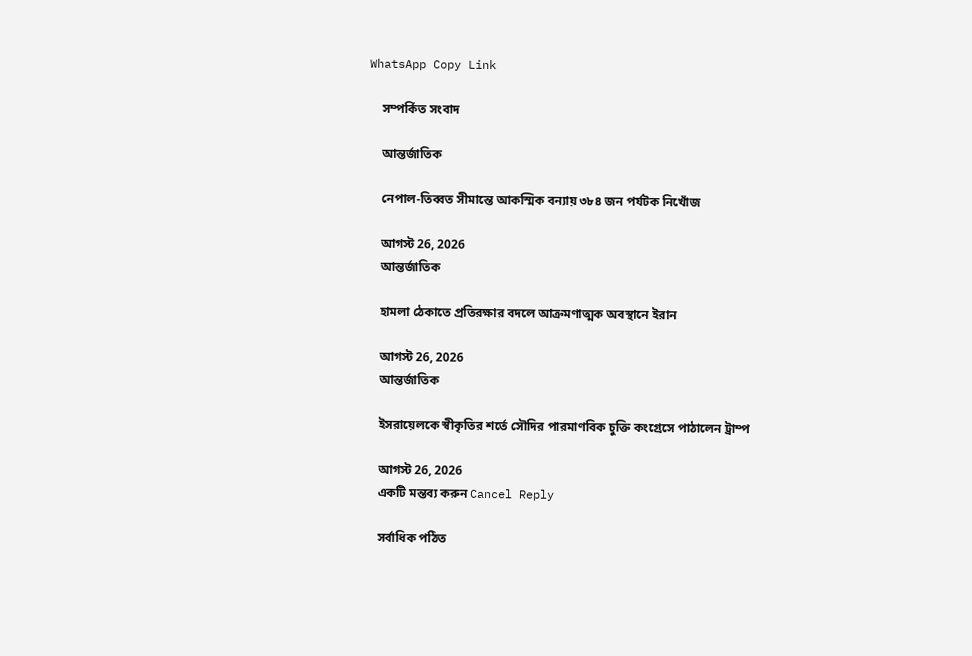WhatsApp Copy Link

    সম্পর্কিত সংবাদ

    আন্তর্জাতিক

    নেপাল-তিব্বত সীমান্তে আকস্মিক বন্যায় ৩৮৪ জন পর্যটক নিখোঁজ

    আগস্ট 26, 2026
    আন্তর্জাতিক

    হামলা ঠেকাতে প্রতিরক্ষার বদলে আক্রমণাত্মক অবস্থানে ইরান

    আগস্ট 26, 2026
    আন্তর্জাতিক

    ইসরায়েলকে স্বীকৃতির শর্তে সৌদির পারমাণবিক চুক্তি কংগ্রেসে পাঠালেন ট্রাম্প

    আগস্ট 26, 2026
    একটি মন্তব্য করুন Cancel Reply

    সর্বাধিক পঠিত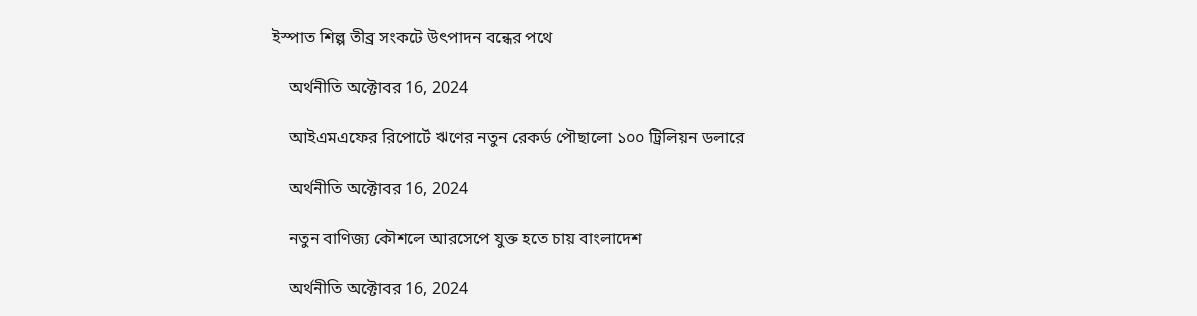ইস্পাত শিল্প তীব্র সংকটে উৎপাদন বন্ধের পথে

    অর্থনীতি অক্টোবর 16, 2024

    আইএমএফের রিপোর্টে ঋণের নতুন রেকর্ড পৌছালো ১০০ ট্রিলিয়ন ডলারে

    অর্থনীতি অক্টোবর 16, 2024

    নতুন বাণিজ্য কৌশলে আরসেপে যুক্ত হতে চায় বাংলাদেশ

    অর্থনীতি অক্টোবর 16, 2024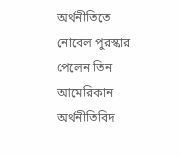অর্থনীতিতে নোবেল পুরস্কার পেলেন তিন আমেরিকান অর্থনীতিবিদ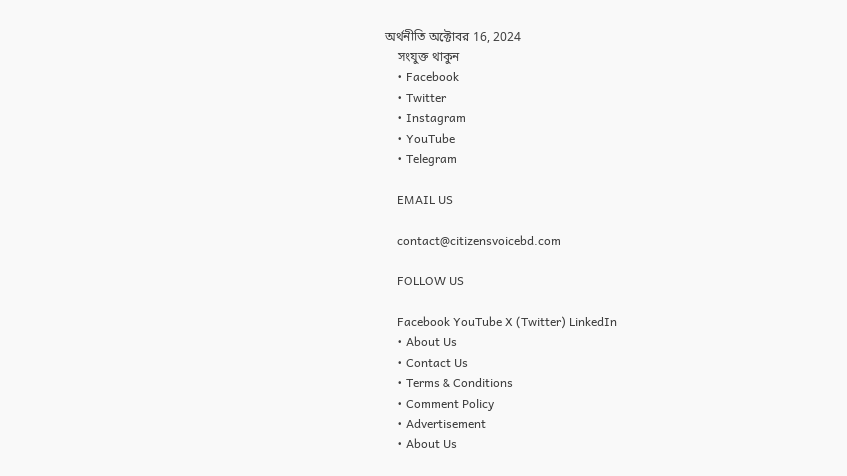অর্থনীতি অক্টোবর 16, 2024
    সংযুক্ত থাকুন
    • Facebook
    • Twitter
    • Instagram
    • YouTube
    • Telegram

    EMAIL US

    contact@citizensvoicebd.com

    FOLLOW US

    Facebook YouTube X (Twitter) LinkedIn
    • About Us
    • Contact Us
    • Terms & Conditions
    • Comment Policy
    • Advertisement
    • About Us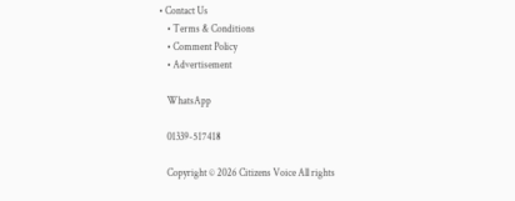• Contact Us
    • Terms & Conditions
    • Comment Policy
    • Advertisement

    WhatsApp

    01339-517418

    Copyright © 2026 Citizens Voice All rights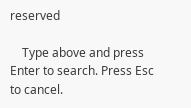reserved

    Type above and press Enter to search. Press Esc to cancel.